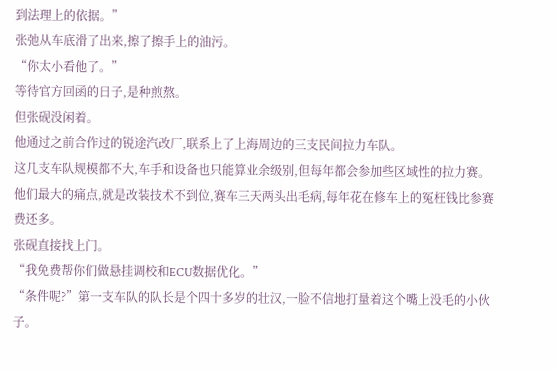到法理上的依据。”
张弛从车底滑了出来,擦了擦手上的油污。
“你太小看他了。”
等待官方回函的日子,是种煎熬。
但张砚没闲着。
他通过之前合作过的锐途汽改厂,联系上了上海周边的三支民间拉力车队。
这几支车队规模都不大,车手和设备也只能算业余级别,但每年都会参加些区域性的拉力赛。
他们最大的痛点,就是改装技术不到位,赛车三天两头出毛病,每年花在修车上的冤枉钱比参赛费还多。
张砚直接找上门。
“我免费帮你们做悬挂调校和ECU数据优化。”
“条件呢?”第一支车队的队长是个四十多岁的壮汉,一脸不信地打量着这个嘴上没毛的小伙子。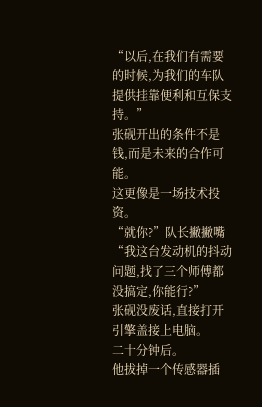“以后,在我们有需要的时候,为我们的车队提供挂靠便利和互保支持。”
张砚开出的条件不是钱,而是未来的合作可能。
这更像是一场技术投资。
“就你?”队长撇撇嘴
“我这台发动机的抖动问题,找了三个师傅都没搞定,你能行?”
张砚没废话,直接打开引擎盖接上电脑。
二十分钟后。
他拔掉一个传感器插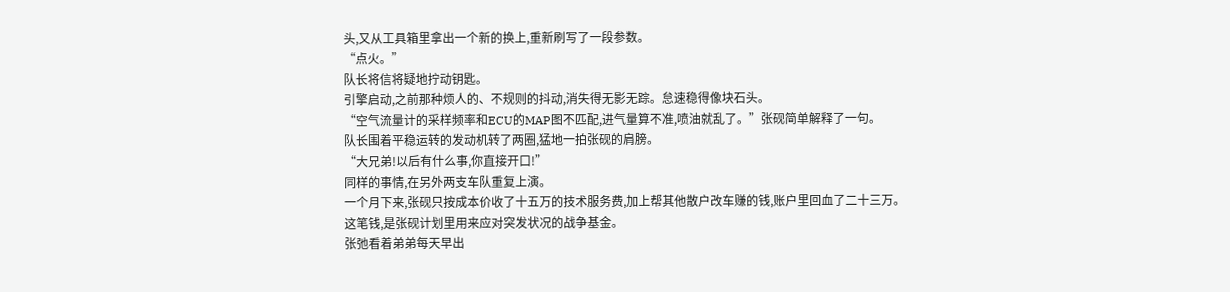头,又从工具箱里拿出一个新的换上,重新刷写了一段参数。
“点火。”
队长将信将疑地拧动钥匙。
引擎启动,之前那种烦人的、不规则的抖动,消失得无影无踪。怠速稳得像块石头。
“空气流量计的采样频率和ECU的MAP图不匹配,进气量算不准,喷油就乱了。”张砚简单解释了一句。
队长围着平稳运转的发动机转了两圈,猛地一拍张砚的肩膀。
“大兄弟!以后有什么事,你直接开口!”
同样的事情,在另外两支车队重复上演。
一个月下来,张砚只按成本价收了十五万的技术服务费,加上帮其他散户改车赚的钱,账户里回血了二十三万。
这笔钱,是张砚计划里用来应对突发状况的战争基金。
张弛看着弟弟每天早出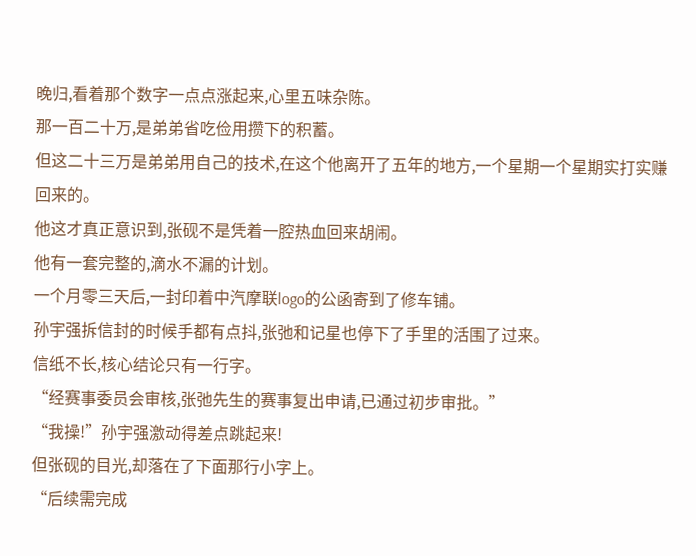晚归,看着那个数字一点点涨起来,心里五味杂陈。
那一百二十万,是弟弟省吃俭用攒下的积蓄。
但这二十三万是弟弟用自己的技术,在这个他离开了五年的地方,一个星期一个星期实打实赚回来的。
他这才真正意识到,张砚不是凭着一腔热血回来胡闹。
他有一套完整的,滴水不漏的计划。
一个月零三天后,一封印着中汽摩联logo的公函寄到了修车铺。
孙宇强拆信封的时候手都有点抖,张弛和记星也停下了手里的活围了过来。
信纸不长,核心结论只有一行字。
“经赛事委员会审核,张弛先生的赛事复出申请,已通过初步审批。”
“我操!”孙宇强激动得差点跳起来!
但张砚的目光,却落在了下面那行小字上。
“后续需完成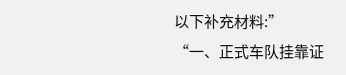以下补充材料:”
“一、正式车队挂靠证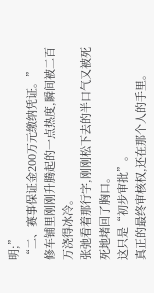明;”
“二、赛事保证金200万元缴纳凭证。”
修车铺里刚刚升腾起的一点热度,瞬间被二百万浇得冰冷。
张弛看着那行字,刚刚松下去的半口气又被死死地堵回了胸口。
这只是“初步审批”。
真正的最终审核权,还在那个人的手里。